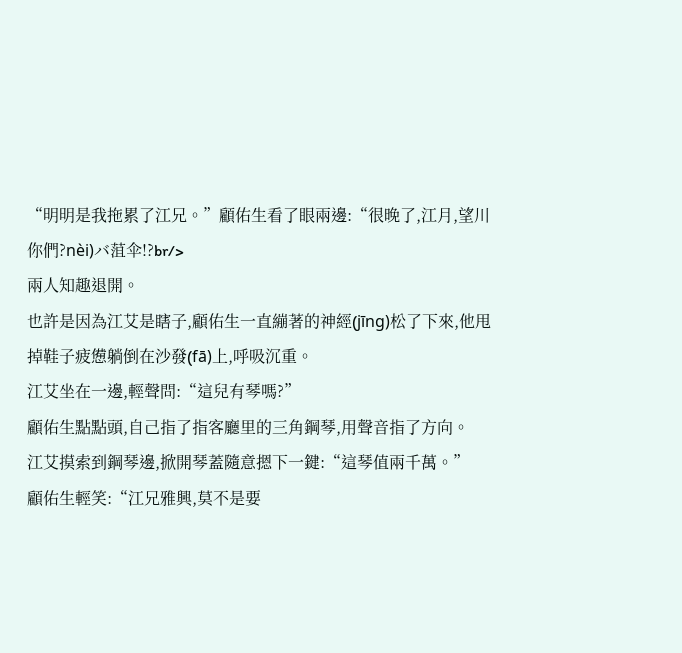“明明是我拖累了江兄。”顧佑生看了眼兩邊:“很晚了,江月,望川你們?nèi)バ菹伞!?br/>
兩人知趣退開。
也許是因為江艾是瞎子,顧佑生一直繃著的神經(jīng)松了下來,他甩掉鞋子疲憊躺倒在沙發(fā)上,呼吸沉重。
江艾坐在一邊,輕聲問:“這兒有琴嗎?”
顧佑生點點頭,自己指了指客廳里的三角鋼琴,用聲音指了方向。
江艾摸索到鋼琴邊,掀開琴蓋隨意摁下一鍵:“這琴值兩千萬。”
顧佑生輕笑:“江兄雅興,莫不是要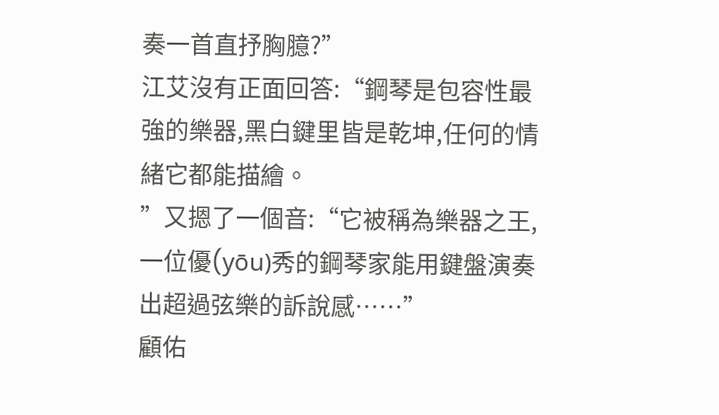奏一首直抒胸臆?”
江艾沒有正面回答:“鋼琴是包容性最強的樂器,黑白鍵里皆是乾坤,任何的情緒它都能描繪。
”又摁了一個音:“它被稱為樂器之王,一位優(yōu)秀的鋼琴家能用鍵盤演奏出超過弦樂的訴說感……”
顧佑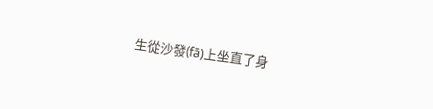生從沙發(fā)上坐直了身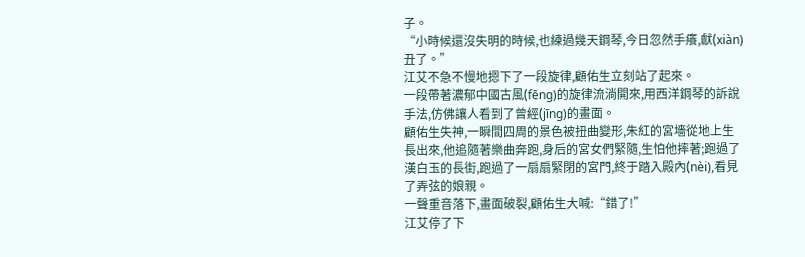子。
“小時候還沒失明的時候,也練過幾天鋼琴,今日忽然手癢,獻(xiàn)丑了。”
江艾不急不慢地摁下了一段旋律,顧佑生立刻站了起來。
一段帶著濃郁中國古風(fēng)的旋律流淌開來,用西洋鋼琴的訴說手法,仿佛讓人看到了曾經(jīng)的畫面。
顧佑生失神,一瞬間四周的景色被扭曲變形,朱紅的宮墻從地上生長出來,他追隨著樂曲奔跑,身后的宮女們緊隨,生怕他摔著;跑過了漢白玉的長街,跑過了一扇扇緊閉的宮門,終于踏入殿內(nèi),看見了弄弦的娘親。
一聲重音落下,畫面破裂,顧佑生大喊:“錯了!”
江艾停了下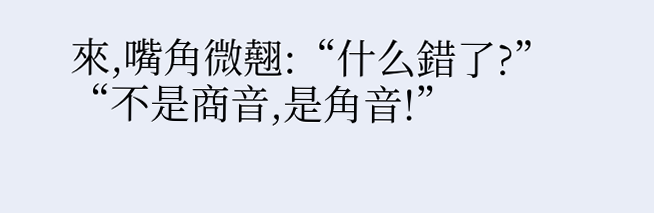來,嘴角微翹:“什么錯了?”
“不是商音,是角音!”